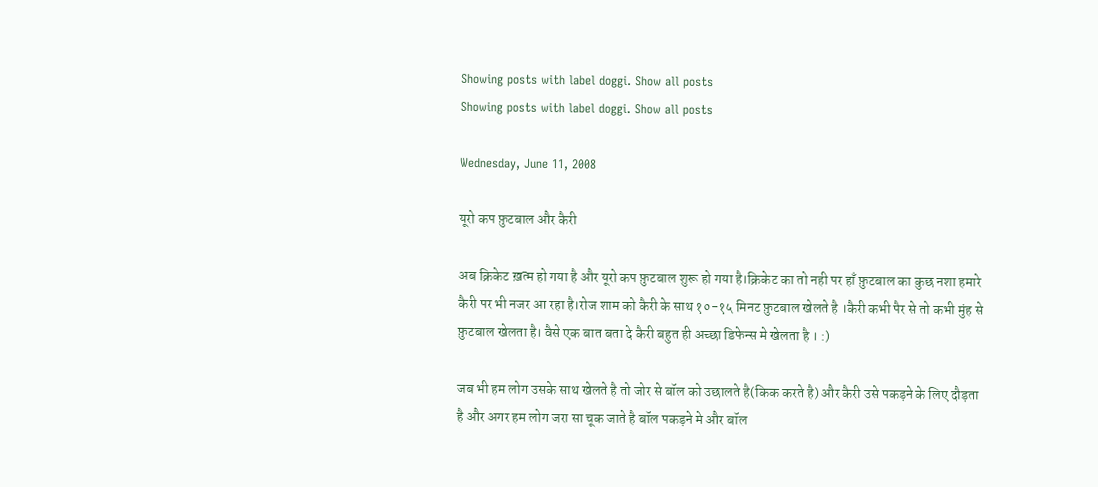Showing posts with label doggi. Show all posts
Showing posts with label doggi. Show all posts

Wednesday, June 11, 2008

यूरो कप फ़ुटबाल और कैरी

अब क्रिकेट ख़त्म हो गया है और यूरो कप फ़ुटबाल शुरू हो गया है।क्रिकेट का तो नही पर हाँ फ़ुटबाल का कुछ नशा हमारे कैरी पर भी नजर आ रहा है।रोज शाम को कैरी के साथ १०-१५ मिनट फ़ुटबाल खेलते है ।कैरी कभी पैर से तो कभी मुंह से फ़ुटबाल खेलता है। वैसे एक बात बता दे कैरी बहुत ही अच्छा डिफेन्स मे खेलता है । :)

जब भी हम लोग उसके साथ खेलते है तो जोर से बॉल को उछालते है(किक करते है) और कैरी उसे पकड़ने के लिए दौड़ता है और अगर हम लोग जरा सा चूक जाते है बॉल पकड़ने मे और बॉल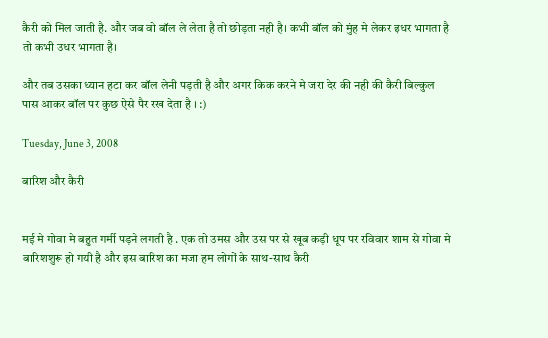कैरी को मिल जाती है. और जब वो बॉल ले लेता है तो छोड़ता नही है। कभी बॉल को मुंह मे लेकर इधर भागता है तो कभी उधर भागता है।

और तब उसका ध्यान हटा कर बॉल लेनी पड़ती है और अगर किक करने मे जरा देर की नही की कैरी बिल्कुल पास आकर बॉल पर कुछ ऐसे पैर रख देता है । :)

Tuesday, June 3, 2008

बारिश और कैरी


मई मे गोवा मे बहुत गर्मी पड़ने लगती है . एक तो उमस और उस पर से खूब कड़ी धूप पर रविवार शाम से गोवा मे बारिशशुरू हो गयी है और इस बारिश का मजा हम लोगों के साथ-साथ कैरी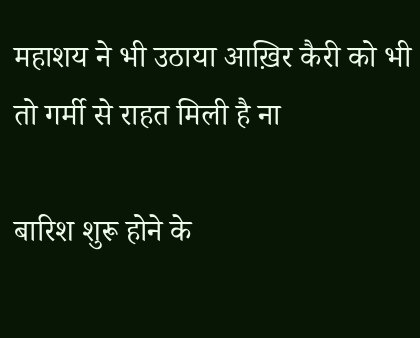महाशय ने भी उठाया आख़िर कैरी को भी तो गर्मी से राहत मिली है ना

बारिश शुरू होने के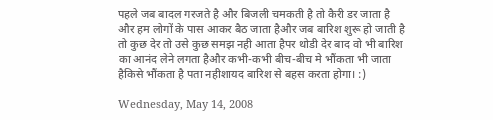पहले जब बादल गरजते है और बिजली चमकती है तो कैरी डर जाता है और हम लोगों के पास आकर बैठ जाता हैऔर जब बारिश शुरू हो जाती है तो कुछ देर तो उसे कुछ समझ नही आता हैपर थोडी देर बाद वो भी बारिश का आनंद लेने लगता हैऔर कभी-कभी बीच-बीच मे भौंकता भी जाता हैकिसे भौंकता है पता नहीशायद बारिश से बहस करता होगा। :)

Wednesday, May 14, 2008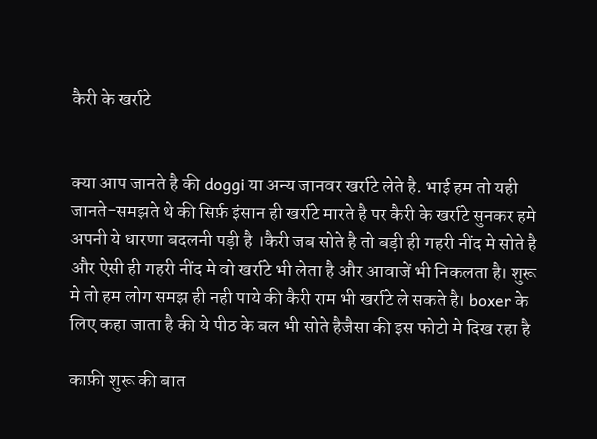कैरी के खर्राटे


क्या आप जानते है की doggi या अन्य जानवर खर्राटे लेते है. भाई हम तो यही जानते-समझते थे की सिर्फ़ इंसान ही खर्राटे मारते है पर कैरी के खर्राटे सुनकर हमे अपनी ये धारणा बदलनी पड़ी है ।कैरी जब सोते है तो बड़ी ही गहरी नींद मे सोते है और ऐसी ही गहरी नींद मे वो खर्राटे भी लेता है और आवाजें भी निकलता है। शुरू मे तो हम लोग समझ ही नही पाये की कैरी राम भी खर्राटे ले सकते है। boxer के लिए कहा जाता है की ये पीठ के बल भी सोते हैजैसा की इस फोटो मे दिख रहा है

काफ़ी शुरू की बात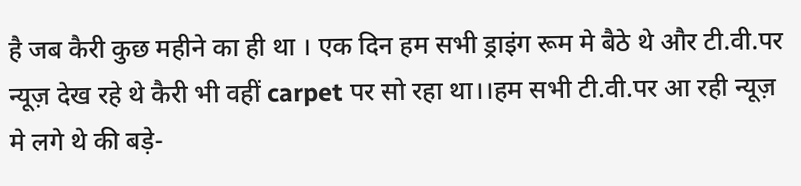है जब कैरी कुछ महीने का ही था । एक दिन हम सभी ड्राइंग रूम मे बैठे थे और टी.वी.पर न्यूज़ देख रहे थे कैरी भी वहीं carpet पर सो रहा था।।हम सभी टी.वी.पर आ रही न्यूज़ मे लगे थे की बड़े-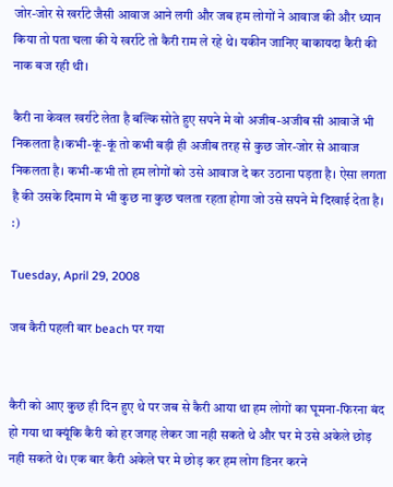जोर-जोर से खर्राटे जैसी आवाज आने लगी और जब हम लोगों ने आवाज की और ध्यान किया तो पता चला की ये खर्राटे तो कैरी राम ले रहे थे। यकीन जानिए बाकायदा कैरी की नाक बज रही थी।

कैरी ना केवल खर्राटे लेता है बल्कि सोते हुए सपने मे वो अजीब-अजीब सी आवाजें भी निकलता है।कभी-कूं-कूं तो कभी बड़ी ही अजीब तरह से कुछ जोर-जोर से आवाज निकलता है। कभी-कभी तो हम लोगों को उसे आवाज दे कर उठाना पड़ता है। ऐसा लगता है की उसके दिमाग मे भी कुछ ना कुछ चलता रहता होगा जो उसे सपने मे दिखाई देता है। :)

Tuesday, April 29, 2008

जब कैरी पहली बार beach पर गया


कैरी को आए कुछ ही दिन हुए थे पर जब से कैरी आया था हम लोगों का घूमना-फिरना बंद हो गया था क्यूंकि कैरी को हर जगह लेकर जा नही सकते थे और घर मे उसे अकेले छोड़ नही सकते थे। एक बार कैरी अकेले घर मे छोड़ कर हम लोग डिनर करने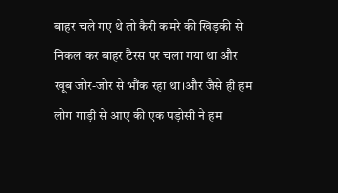बाहर चले गए थे तो कैरी कमरे की खिड़की से निकल कर बाहर टैरस पर चला गया था और खूब जोर-जोर से भौंक रहा था।और जैसे ही हम लोग गाड़ी से आए की एक पड़ोसी ने हम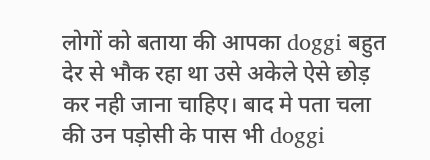लोगों को बताया की आपका doggi बहुत देर से भौक रहा था उसे अकेले ऐसे छोड़ कर नही जाना चाहिए। बाद मे पता चला की उन पड़ोसी के पास भी doggi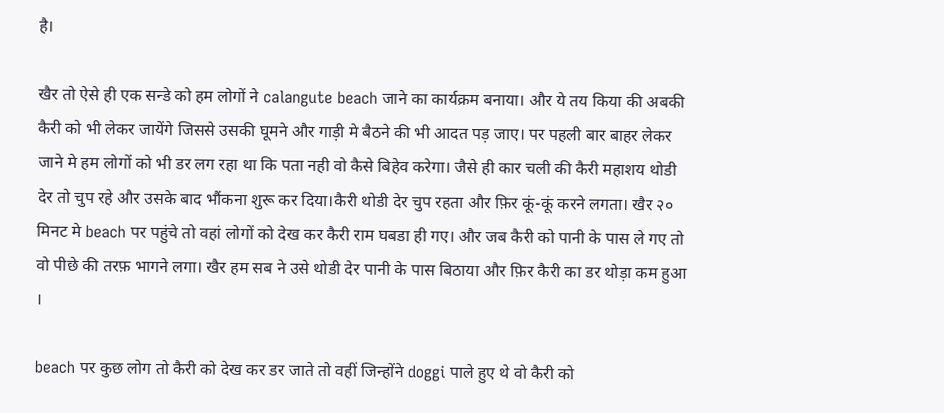है।

खैर तो ऐसे ही एक सन्डे को हम लोगों ने calangute beach जाने का कार्यक्रम बनाया। और ये तय किया की अबकी कैरी को भी लेकर जायेंगे जिससे उसकी घूमने और गाड़ी मे बैठने की भी आदत पड़ जाए। पर पहली बार बाहर लेकर जाने मे हम लोगों को भी डर लग रहा था कि पता नही वो कैसे बिहेव करेगा। जैसे ही कार चली की कैरी महाशय थोडी देर तो चुप रहे और उसके बाद भौंकना शुरू कर दिया।कैरी थोडी देर चुप रहता और फ़िर कूं-कूं करने लगता। खैर २० मिनट मे beach पर पहुंचे तो वहां लोगों को देख कर कैरी राम घबडा ही गए। और जब कैरी को पानी के पास ले गए तो वो पीछे की तरफ़ भागने लगा। खैर हम सब ने उसे थोडी देर पानी के पास बिठाया और फ़िर कैरी का डर थोड़ा कम हुआ ।

beach पर कुछ लोग तो कैरी को देख कर डर जाते तो वहीं जिन्होंने doggi पाले हुए थे वो कैरी को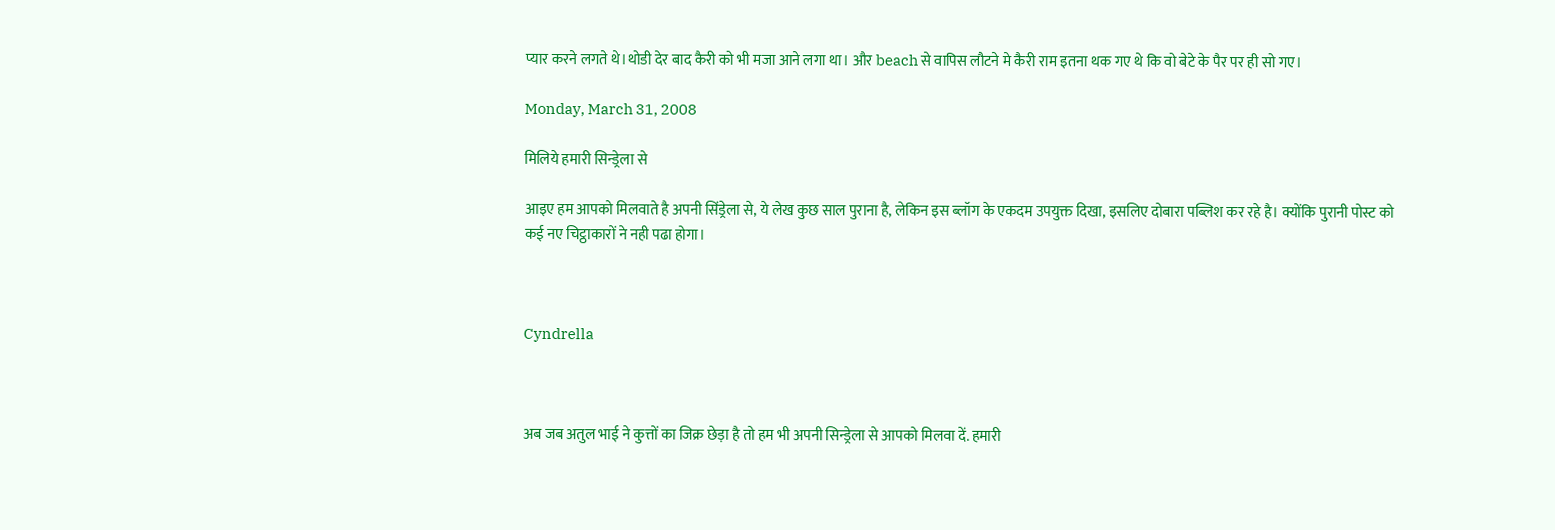प्यार करने लगते थे।थोडी देर बाद कैरी को भी मजा आने लगा था। और beach से वापिस लौटने मे कैरी राम इतना थक गए थे कि वो बेटे के पैर पर ही सो गए।

Monday, March 31, 2008

मिलिये हमारी सिन्ड्रेला से

आइए हम आपको मिलवाते है अपनी सिंड्रेला से, ये लेख कुछ साल पुराना है, लेकिन इस ब्लॉग के एकदम उपयुक्त दिखा, इसलिए दोबारा पब्लिश कर रहे है। क्योंकि पुरानी पोस्ट को कई नए चिट्ठाकारों ने नही पढा होगा।



Cyndrella



अब जब अतुल भाई ने कुत्तों का जिक्र छेड़ा है तो हम भी अपनी सिन्ड्रेला से आपको मिलवा दें. हमारी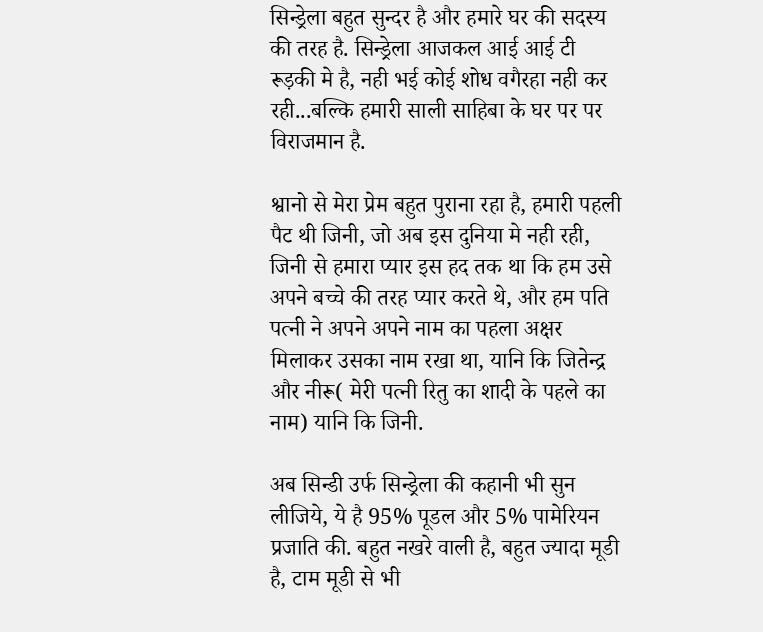सिन्ड्रेला बहुत सुन्दर है और हमारे घर की सदस्य की तरह है. सिन्ड्रेला आजकल आई आई टी रूड़की मे है, नही भई कोई शोध वगैरहा नही कर रही...बल्कि हमारी साली साहिबा के घर पर पर विराजमान है.

श्वानो से मेरा प्रेम बहुत पुराना रहा है, हमारी पहली पैट थी जिनी, जो अब इस दुनिया मे नही रही, जिनी से हमारा प्यार इस हद तक था कि हम उसे अपने बच्चे की तरह प्यार करते थे, और हम पति पत्नी ने अपने अपने नाम का पहला अक्षर मिलाकर उसका नाम रखा था, यानि कि जितेन्द्र और नीरू( मेरी पत्नी रितु का शादी के पहले का नाम) यानि कि जिनी.

अब सिन्डी उर्फ सिन्ड्रेला की कहानी भी सुन लीजिये, ये है 95% पूडल और 5% पामेरियन प्रजाति की. बहुत नखरे वाली है, बहुत ज्यादा मूडी है, टाम मूडी से भी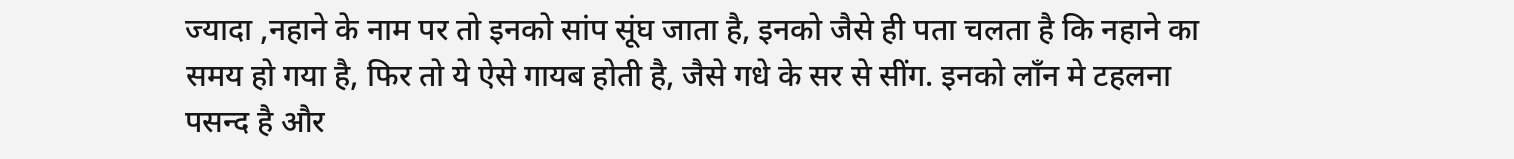ज्यादा ,नहाने के नाम पर तो इनको सांप सूंघ जाता है, इनको जैसे ही पता चलता है कि नहाने का समय हो गया है, फिर तो ये ऐसे गायब होती है, जैसे गधे के सर से सींग. इनको लाँन मे टहलना पसन्द है और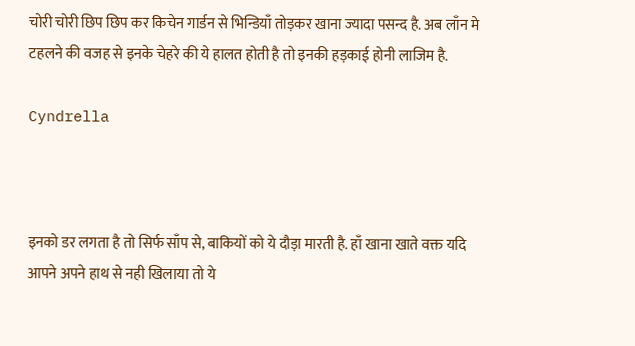चोरी चोरी छिप छिप कर किचेन गार्डन से भिन्डियाँ तोड़कर खाना ज्यादा पसन्द है. अब लाँन मे टहलने की वजह से इनके चेहरे की ये हालत होती है तो इनकी हड़काई होनी लाजिम है.

Cyndrella



इनको डर लगता है तो सिर्फ साँप से, बाकियों को ये दौड़ा मारती है. हाँ खाना खाते वक्त यदि आपने अपने हाथ से नही खिलाया तो ये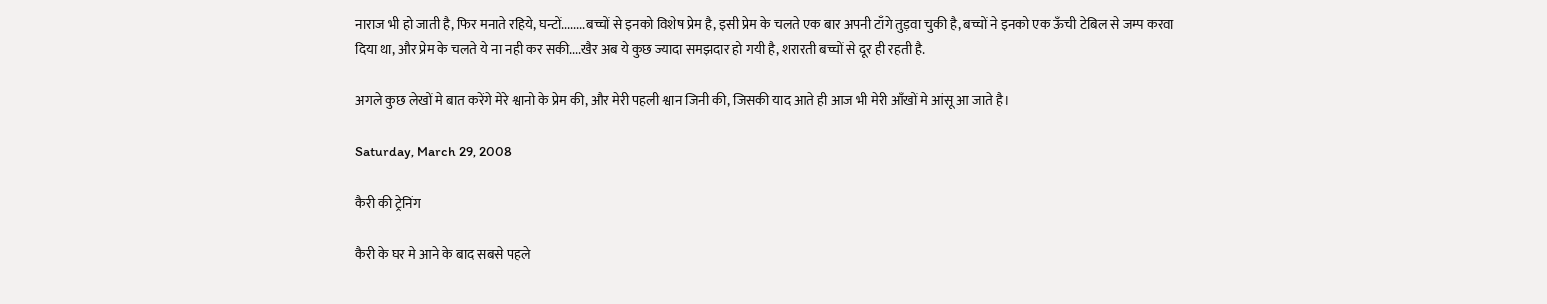नाराज भी हो जाती है, फिर मनाते रहिये, घन्टों........बच्चों से इनको विशेष प्रेम है, इसी प्रेम के चलते एक बार अपनी टाँगे तुड़वा चुकी है, बच्चों ने इनको एक ऊँची टेबिल से जम्प करवा दिया था, और प्रेम के चलते ये ना नही कर सकी....खैर अब ये कुछ ज्यादा समझदार हो गयी है, शरारती बच्चों से दूर ही रहती है.

अगले कुछ लेखों मे बात करेंगे मेरे श्वानो के प्रेम की, और मेरी पहली श्वान जिनी की, जिसकी याद आते ही आज भी मेरी आँखों मे आंसू आ जाते है।

Saturday, March 29, 2008

कैरी की ट्रेनिंग

कैरी के घर मे आने के बाद सबसे पहले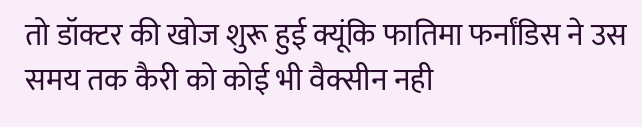तो डॉक्टर की खोज शुरू हुई क्यूंकि फातिमा फर्नांडिस ने उस समय तक कैरी को कोई भी वैक्सीन नही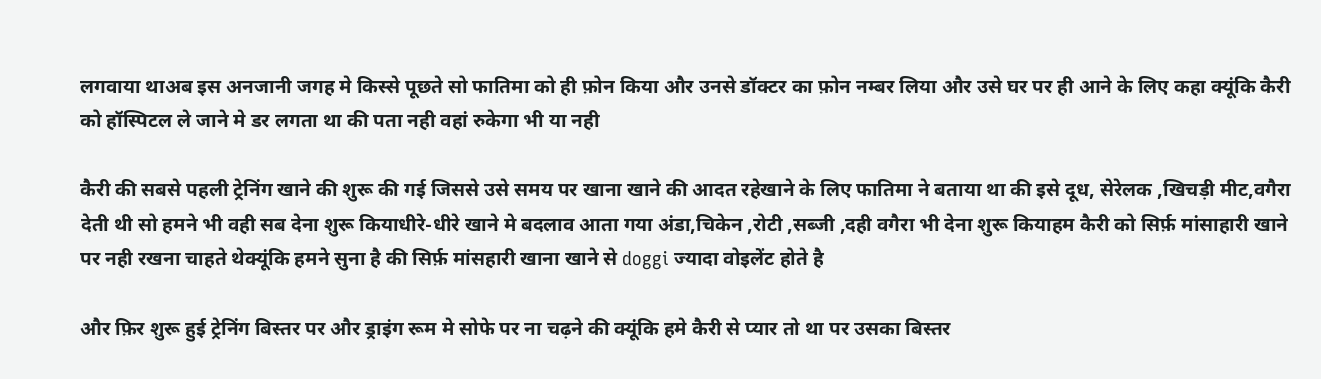लगवाया थाअब इस अनजानी जगह मे किस्से पूछते सो फातिमा को ही फ़ोन किया और उनसे डॉक्टर का फ़ोन नम्बर लिया और उसे घर पर ही आने के लिए कहा क्यूंकि कैरी को हॉस्पिटल ले जाने मे डर लगता था की पता नही वहां रुकेगा भी या नही

कैरी की सबसे पहली ट्रेनिंग खाने की शुरू की गई जिससे उसे समय पर खाना खाने की आदत रहेखाने के लिए फातिमा ने बताया था की इसे दूध, सेरेलक ,खिचड़ी मीट,वगैरा देती थी सो हमने भी वही सब देना शुरू कियाधीरे-धीरे खाने मे बदलाव आता गया अंडा,चिकेन ,रोटी ,सब्जी ,दही वगैरा भी देना शुरू कियाहम कैरी को सिर्फ़ मांसाहारी खाने पर नही रखना चाहते थेक्यूंकि हमने सुना है की सिर्फ़ मांसहारी खाना खाने से doggi ज्यादा वोइलेंट होते है

और फ़िर शुरू हुई ट्रेनिंग बिस्तर पर और ड्राइंग रूम मे सोफे पर ना चढ़ने की क्यूंकि हमे कैरी से प्यार तो था पर उसका बिस्तर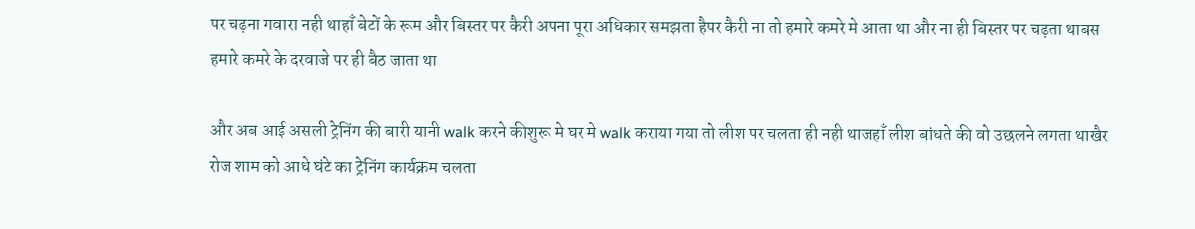पर चढ़ना गवारा नही थाहाँ बेटों के रूम और बिस्तर पर कैरी अपना पूरा अधिकार समझता हैपर कैरी ना तो हमारे कमरे मे आता था और ना ही बिस्तर पर चढ़ता थाबस हमारे कमरे के दरवाजे पर ही बैठ जाता था

और अब आई असली ट्रेनिंग की बारी यानी walk करने कीशुरू मे घर मे walk कराया गया तो लीश पर चलता ही नही थाजहाँ लीश बांधते की वो उछलने लगता थाखैर रोज शाम को आधे घंटे का ट्रेनिंग कार्यक्रम चलता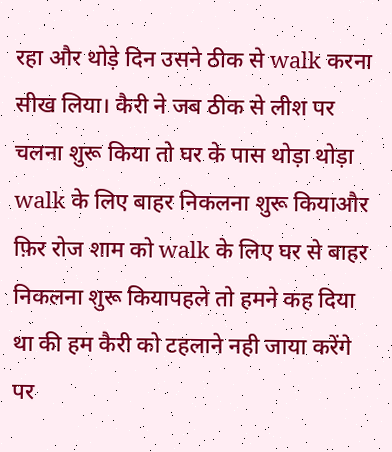रहा और थोड़े दिन उसने ठीक से walk करना सीख लिया। कैरी ने जब ठीक से लीश पर चलना शुरू किया तो घर के पास थोड़ा थोड़ा walk के लिए बाहर निकलना शुरू कियाऔर फ़िर रोज शाम को walk के लिए घर से बाहर निकलना शुरू कियापहले तो हमने कह दिया था की हम कैरी को टहलाने नही जाया करेंगे पर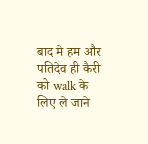बाद मे हम और पतिदेव ही कैरी को walk के लिए ले जाने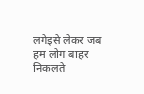लगेइसे लेकर जब हम लोग बाहर निकलते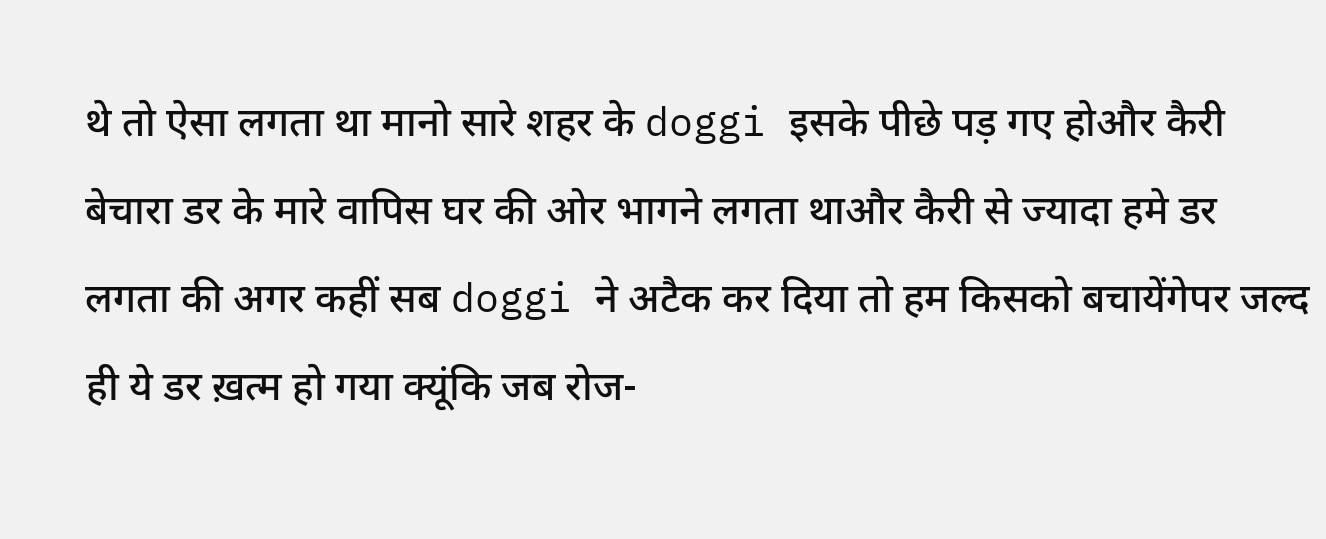थे तो ऐसा लगता था मानो सारे शहर के doggi इसके पीछे पड़ गए होऔर कैरी बेचारा डर के मारे वापिस घर की ओर भागने लगता थाऔर कैरी से ज्यादा हमे डर लगता की अगर कहीं सब doggi ने अटैक कर दिया तो हम किसको बचायेंगेपर जल्द ही ये डर ख़त्म हो गया क्यूंकि जब रोज-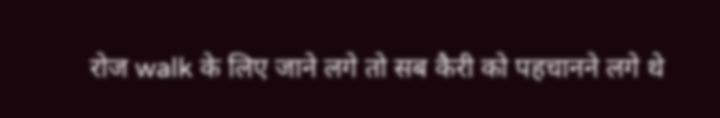रोज walk के लिए जाने लगे तो सब कैरी को पहचानने लगे थे